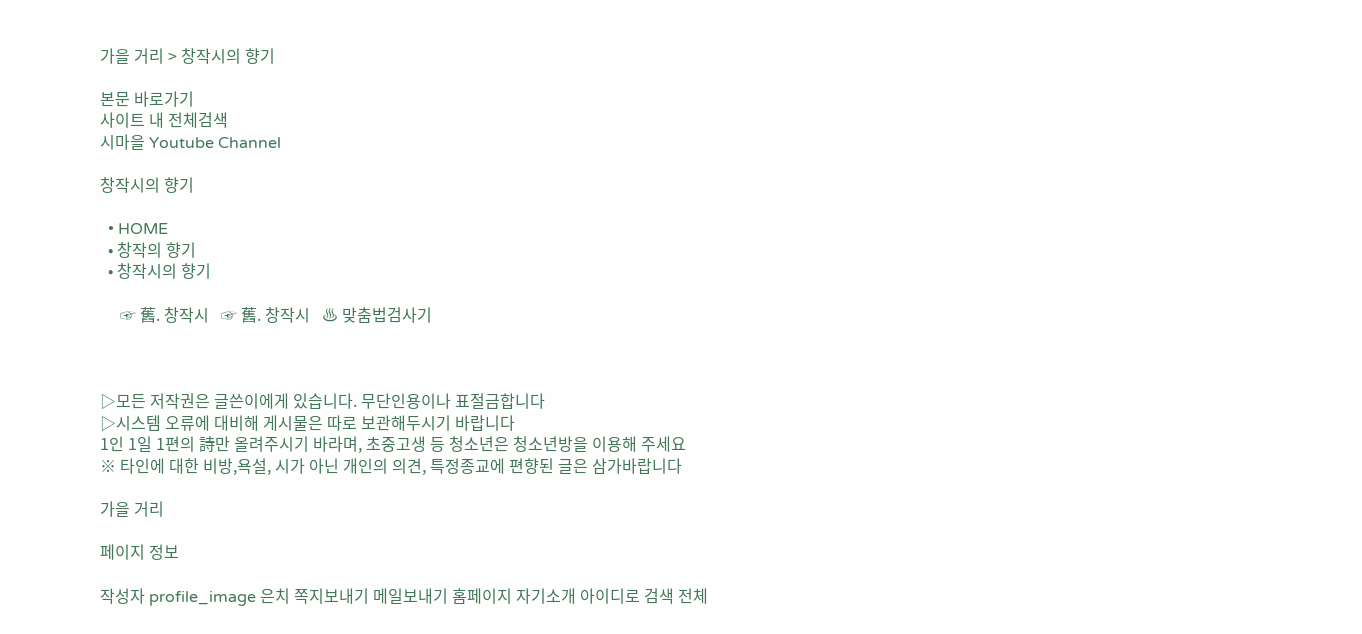가을 거리 > 창작시의 향기

본문 바로가기
사이트 내 전체검색
시마을 Youtube Channel

창작시의 향기

  • HOME
  • 창작의 향기
  • 창작시의 향기

     ☞ 舊. 창작시   ☞ 舊. 창작시   ♨ 맞춤법검사기



▷모든 저작권은 글쓴이에게 있습니다. 무단인용이나 표절금합니다
▷시스템 오류에 대비해 게시물은 따로 보관해두시기 바랍니다
1인 1일 1편의 詩만 올려주시기 바라며, 초중고생 등 청소년은 청소년방을 이용해 주세요
※ 타인에 대한 비방,욕설, 시가 아닌 개인의 의견, 특정종교에 편향된 글은 삼가바랍니다

가을 거리

페이지 정보

작성자 profile_image 은치 쪽지보내기 메일보내기 홈페이지 자기소개 아이디로 검색 전체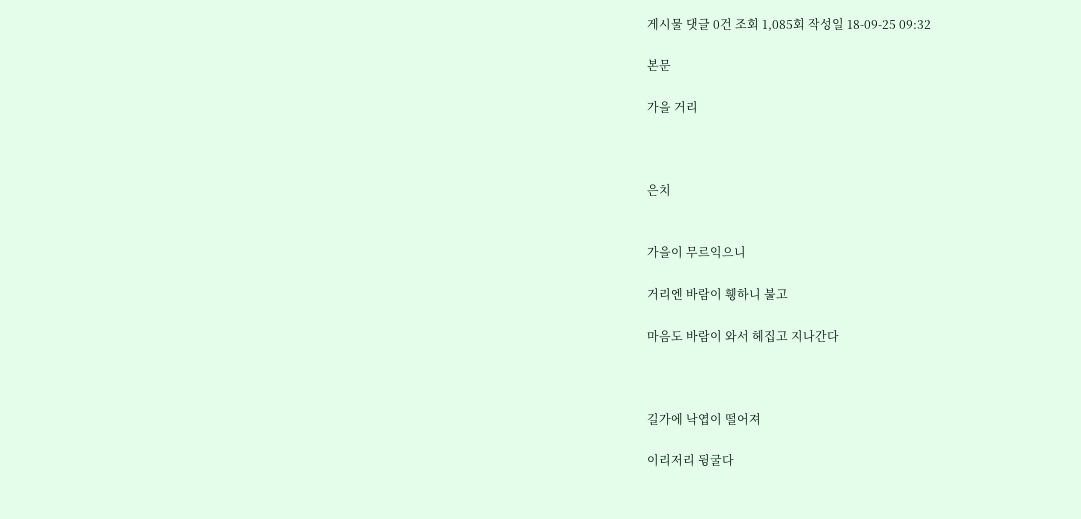게시물 댓글 0건 조회 1,085회 작성일 18-09-25 09:32

본문

가을 거리



은치


가을이 무르익으니

거리엔 바람이 휑하니 불고

마음도 바람이 와서 헤집고 지나간다



길가에 낙엽이 떨어져

이리저리 뒹굴다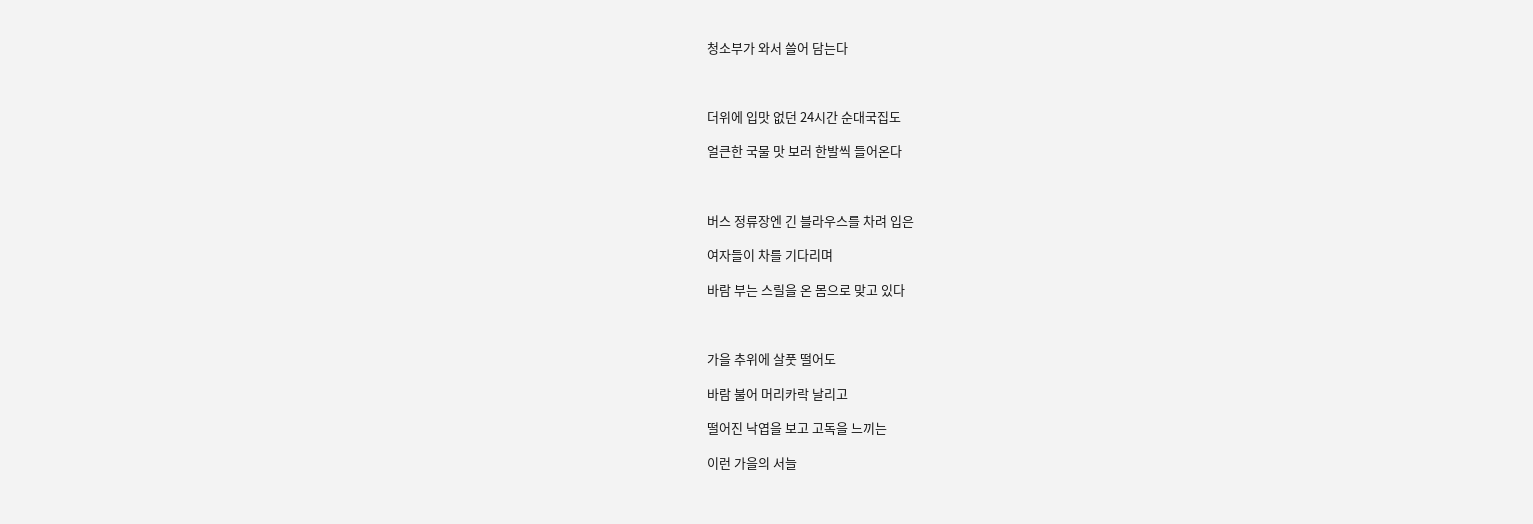청소부가 와서 쓸어 담는다



더위에 입맛 없던 24시간 순대국집도

얼큰한 국물 맛 보러 한발씩 들어온다



버스 정류장엔 긴 블라우스를 차려 입은

여자들이 차를 기다리며

바람 부는 스릴을 온 몸으로 맞고 있다



가을 추위에 살풋 떨어도

바람 불어 머리카락 날리고

떨어진 낙엽을 보고 고독을 느끼는

이런 가을의 서늘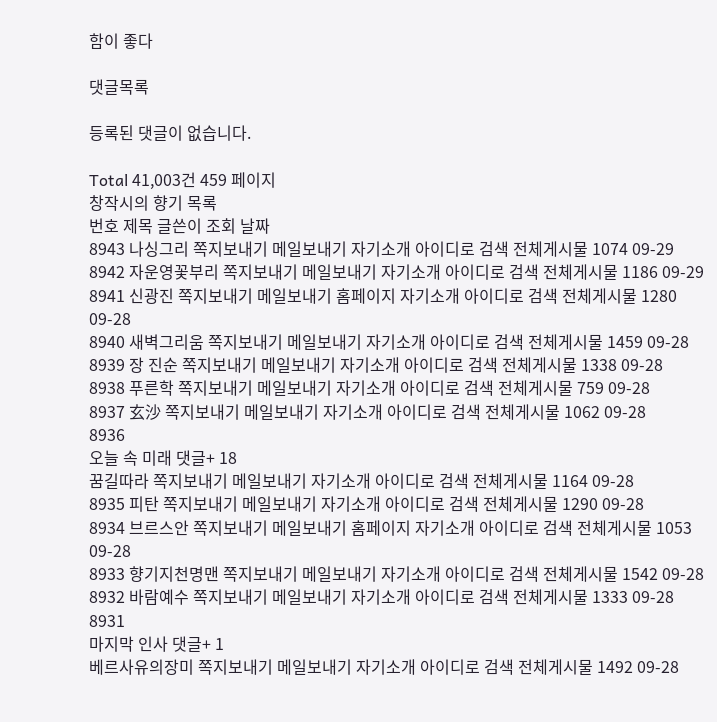함이 좋다

댓글목록

등록된 댓글이 없습니다.

Total 41,003건 459 페이지
창작시의 향기 목록
번호 제목 글쓴이 조회 날짜
8943 나싱그리 쪽지보내기 메일보내기 자기소개 아이디로 검색 전체게시물 1074 09-29
8942 자운영꽃부리 쪽지보내기 메일보내기 자기소개 아이디로 검색 전체게시물 1186 09-29
8941 신광진 쪽지보내기 메일보내기 홈페이지 자기소개 아이디로 검색 전체게시물 1280 09-28
8940 새벽그리움 쪽지보내기 메일보내기 자기소개 아이디로 검색 전체게시물 1459 09-28
8939 장 진순 쪽지보내기 메일보내기 자기소개 아이디로 검색 전체게시물 1338 09-28
8938 푸른학 쪽지보내기 메일보내기 자기소개 아이디로 검색 전체게시물 759 09-28
8937 玄沙 쪽지보내기 메일보내기 자기소개 아이디로 검색 전체게시물 1062 09-28
8936
오늘 속 미래 댓글+ 18
꿈길따라 쪽지보내기 메일보내기 자기소개 아이디로 검색 전체게시물 1164 09-28
8935 피탄 쪽지보내기 메일보내기 자기소개 아이디로 검색 전체게시물 1290 09-28
8934 브르스안 쪽지보내기 메일보내기 홈페이지 자기소개 아이디로 검색 전체게시물 1053 09-28
8933 향기지천명맨 쪽지보내기 메일보내기 자기소개 아이디로 검색 전체게시물 1542 09-28
8932 바람예수 쪽지보내기 메일보내기 자기소개 아이디로 검색 전체게시물 1333 09-28
8931
마지막 인사 댓글+ 1
베르사유의장미 쪽지보내기 메일보내기 자기소개 아이디로 검색 전체게시물 1492 09-28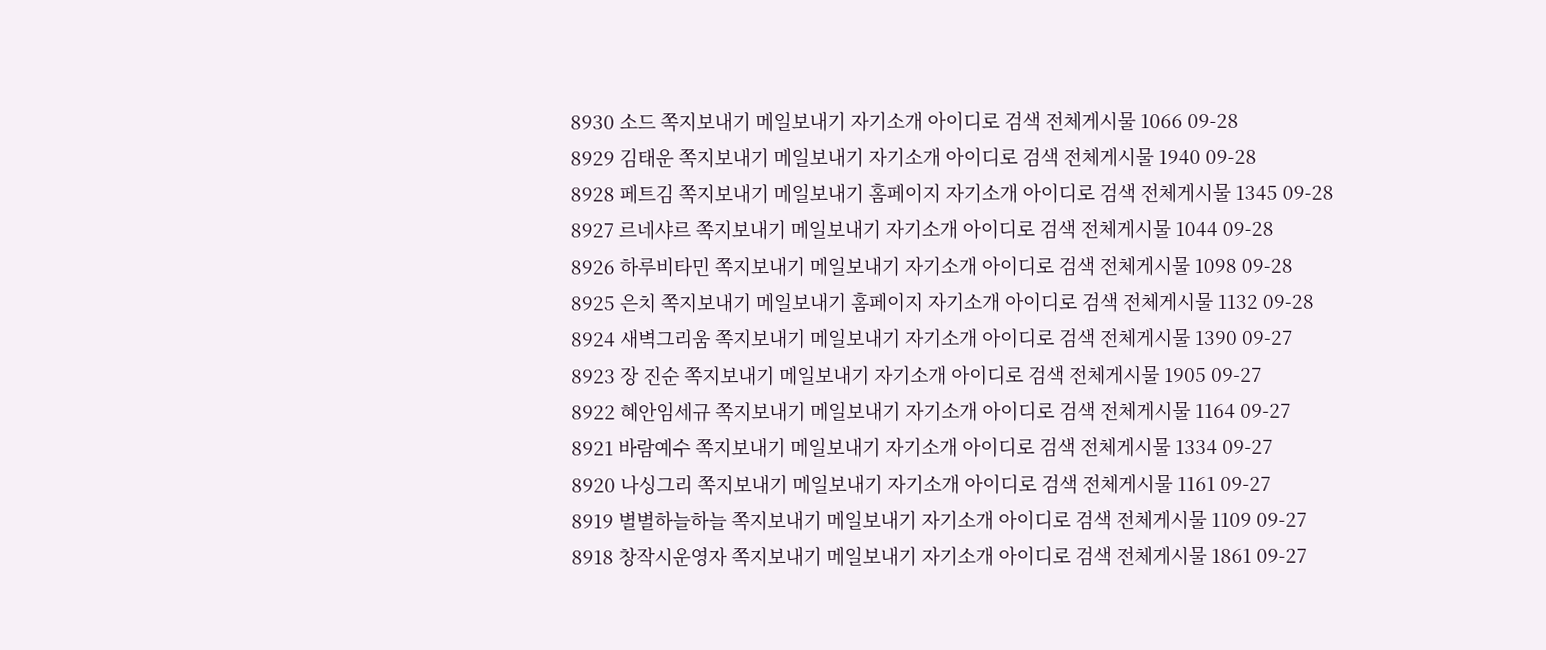8930 소드 쪽지보내기 메일보내기 자기소개 아이디로 검색 전체게시물 1066 09-28
8929 김태운 쪽지보내기 메일보내기 자기소개 아이디로 검색 전체게시물 1940 09-28
8928 페트김 쪽지보내기 메일보내기 홈페이지 자기소개 아이디로 검색 전체게시물 1345 09-28
8927 르네샤르 쪽지보내기 메일보내기 자기소개 아이디로 검색 전체게시물 1044 09-28
8926 하루비타민 쪽지보내기 메일보내기 자기소개 아이디로 검색 전체게시물 1098 09-28
8925 은치 쪽지보내기 메일보내기 홈페이지 자기소개 아이디로 검색 전체게시물 1132 09-28
8924 새벽그리움 쪽지보내기 메일보내기 자기소개 아이디로 검색 전체게시물 1390 09-27
8923 장 진순 쪽지보내기 메일보내기 자기소개 아이디로 검색 전체게시물 1905 09-27
8922 혜안임세규 쪽지보내기 메일보내기 자기소개 아이디로 검색 전체게시물 1164 09-27
8921 바람예수 쪽지보내기 메일보내기 자기소개 아이디로 검색 전체게시물 1334 09-27
8920 나싱그리 쪽지보내기 메일보내기 자기소개 아이디로 검색 전체게시물 1161 09-27
8919 별별하늘하늘 쪽지보내기 메일보내기 자기소개 아이디로 검색 전체게시물 1109 09-27
8918 창작시운영자 쪽지보내기 메일보내기 자기소개 아이디로 검색 전체게시물 1861 09-27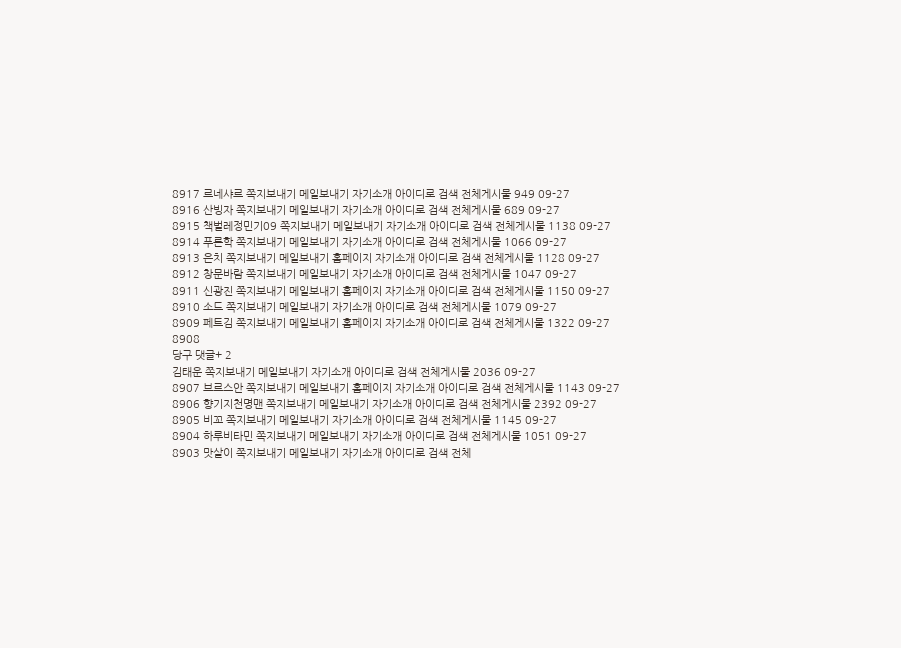8917 르네샤르 쪽지보내기 메일보내기 자기소개 아이디로 검색 전체게시물 949 09-27
8916 산빙자 쪽지보내기 메일보내기 자기소개 아이디로 검색 전체게시물 689 09-27
8915 책벌레정민기09 쪽지보내기 메일보내기 자기소개 아이디로 검색 전체게시물 1138 09-27
8914 푸른학 쪽지보내기 메일보내기 자기소개 아이디로 검색 전체게시물 1066 09-27
8913 은치 쪽지보내기 메일보내기 홈페이지 자기소개 아이디로 검색 전체게시물 1128 09-27
8912 창문바람 쪽지보내기 메일보내기 자기소개 아이디로 검색 전체게시물 1047 09-27
8911 신광진 쪽지보내기 메일보내기 홈페이지 자기소개 아이디로 검색 전체게시물 1150 09-27
8910 소드 쪽지보내기 메일보내기 자기소개 아이디로 검색 전체게시물 1079 09-27
8909 페트김 쪽지보내기 메일보내기 홈페이지 자기소개 아이디로 검색 전체게시물 1322 09-27
8908
당구 댓글+ 2
김태운 쪽지보내기 메일보내기 자기소개 아이디로 검색 전체게시물 2036 09-27
8907 브르스안 쪽지보내기 메일보내기 홈페이지 자기소개 아이디로 검색 전체게시물 1143 09-27
8906 향기지천명맨 쪽지보내기 메일보내기 자기소개 아이디로 검색 전체게시물 2392 09-27
8905 비꼬 쪽지보내기 메일보내기 자기소개 아이디로 검색 전체게시물 1145 09-27
8904 하루비타민 쪽지보내기 메일보내기 자기소개 아이디로 검색 전체게시물 1051 09-27
8903 맛살이 쪽지보내기 메일보내기 자기소개 아이디로 검색 전체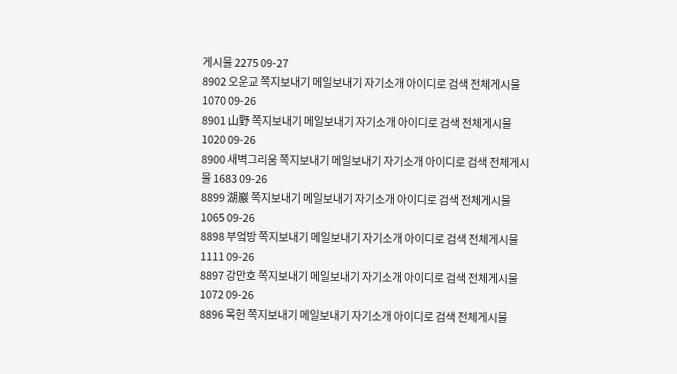게시물 2275 09-27
8902 오운교 쪽지보내기 메일보내기 자기소개 아이디로 검색 전체게시물 1070 09-26
8901 山野 쪽지보내기 메일보내기 자기소개 아이디로 검색 전체게시물 1020 09-26
8900 새벽그리움 쪽지보내기 메일보내기 자기소개 아이디로 검색 전체게시물 1683 09-26
8899 湖巖 쪽지보내기 메일보내기 자기소개 아이디로 검색 전체게시물 1065 09-26
8898 부엌방 쪽지보내기 메일보내기 자기소개 아이디로 검색 전체게시물 1111 09-26
8897 강만호 쪽지보내기 메일보내기 자기소개 아이디로 검색 전체게시물 1072 09-26
8896 목헌 쪽지보내기 메일보내기 자기소개 아이디로 검색 전체게시물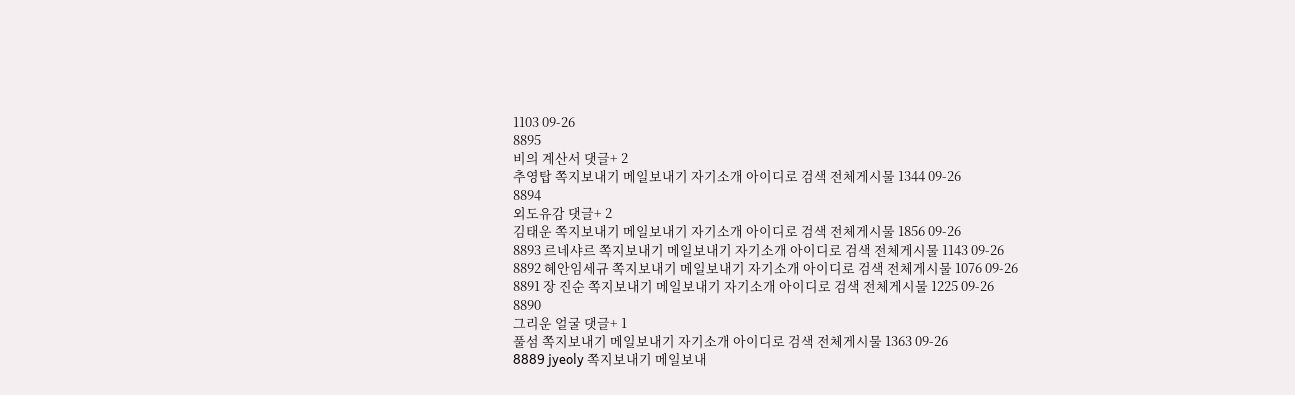1103 09-26
8895
비의 계산서 댓글+ 2
추영탑 쪽지보내기 메일보내기 자기소개 아이디로 검색 전체게시물 1344 09-26
8894
외도유감 댓글+ 2
김태운 쪽지보내기 메일보내기 자기소개 아이디로 검색 전체게시물 1856 09-26
8893 르네샤르 쪽지보내기 메일보내기 자기소개 아이디로 검색 전체게시물 1143 09-26
8892 혜안임세규 쪽지보내기 메일보내기 자기소개 아이디로 검색 전체게시물 1076 09-26
8891 장 진순 쪽지보내기 메일보내기 자기소개 아이디로 검색 전체게시물 1225 09-26
8890
그리운 얼굴 댓글+ 1
풀섬 쪽지보내기 메일보내기 자기소개 아이디로 검색 전체게시물 1363 09-26
8889 jyeoly 쪽지보내기 메일보내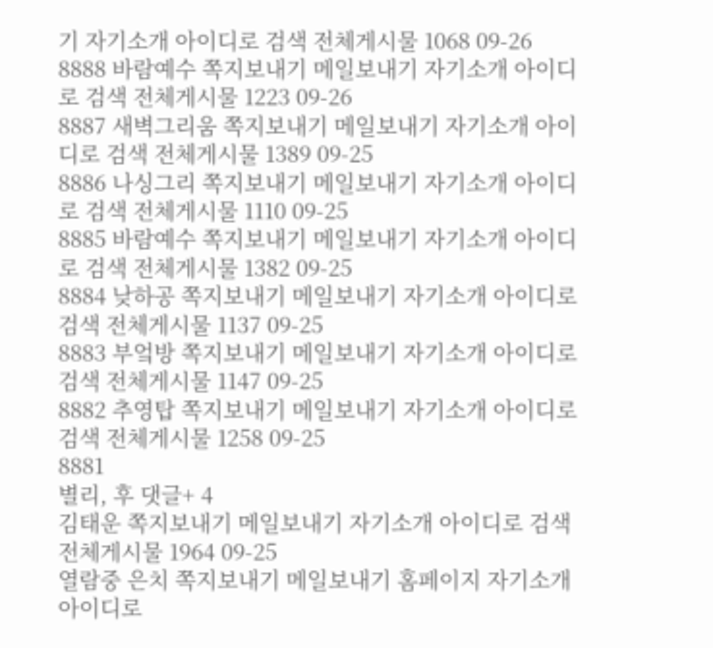기 자기소개 아이디로 검색 전체게시물 1068 09-26
8888 바람예수 쪽지보내기 메일보내기 자기소개 아이디로 검색 전체게시물 1223 09-26
8887 새벽그리움 쪽지보내기 메일보내기 자기소개 아이디로 검색 전체게시물 1389 09-25
8886 나싱그리 쪽지보내기 메일보내기 자기소개 아이디로 검색 전체게시물 1110 09-25
8885 바람예수 쪽지보내기 메일보내기 자기소개 아이디로 검색 전체게시물 1382 09-25
8884 낮하공 쪽지보내기 메일보내기 자기소개 아이디로 검색 전체게시물 1137 09-25
8883 부엌방 쪽지보내기 메일보내기 자기소개 아이디로 검색 전체게시물 1147 09-25
8882 추영탑 쪽지보내기 메일보내기 자기소개 아이디로 검색 전체게시물 1258 09-25
8881
별리, 후 댓글+ 4
김태운 쪽지보내기 메일보내기 자기소개 아이디로 검색 전체게시물 1964 09-25
열람중 은치 쪽지보내기 메일보내기 홈페이지 자기소개 아이디로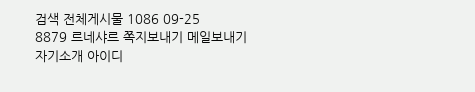검색 전체게시물 1086 09-25
8879 르네샤르 쪽지보내기 메일보내기 자기소개 아이디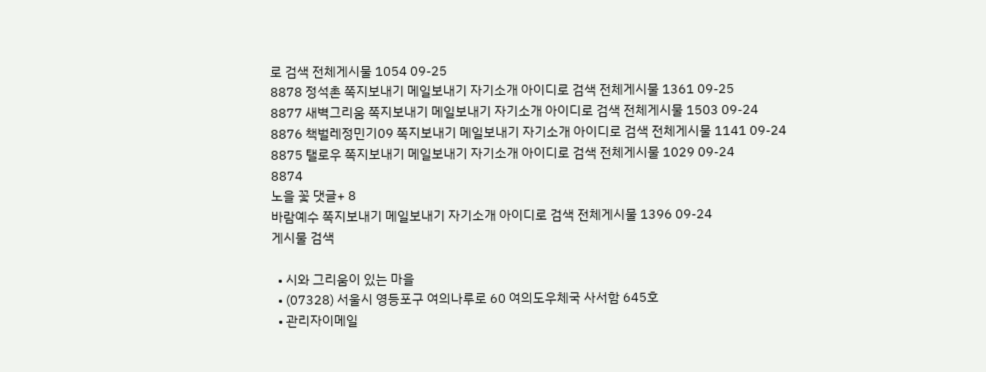로 검색 전체게시물 1054 09-25
8878 정석촌 쪽지보내기 메일보내기 자기소개 아이디로 검색 전체게시물 1361 09-25
8877 새벽그리움 쪽지보내기 메일보내기 자기소개 아이디로 검색 전체게시물 1503 09-24
8876 책벌레정민기09 쪽지보내기 메일보내기 자기소개 아이디로 검색 전체게시물 1141 09-24
8875 탤로우 쪽지보내기 메일보내기 자기소개 아이디로 검색 전체게시물 1029 09-24
8874
노을 꽃 댓글+ 8
바람예수 쪽지보내기 메일보내기 자기소개 아이디로 검색 전체게시물 1396 09-24
게시물 검색

  • 시와 그리움이 있는 마을
  • (07328) 서울시 영등포구 여의나루로 60 여의도우체국 사서함 645호
  • 관리자이메일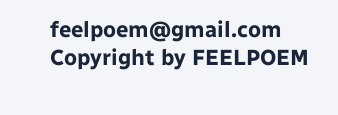feelpoem@gmail.com
Copyright by FEELPOEM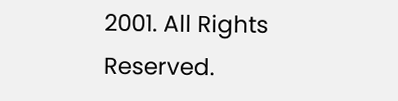2001. All Rights Reserved.